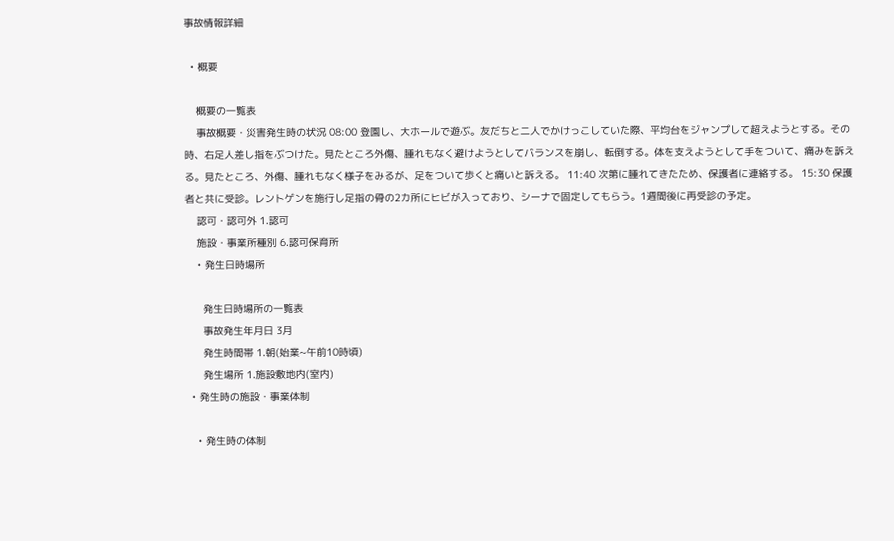事故情報詳細

  • 概要

    概要の一覧表
    事故概要・災害発生時の状況 08:00 登園し、大ホールで遊ぶ。友だちと二人でかけっこしていた際、平均台をジャンプして超えようとする。その時、右足人差し指をぶつけた。見たところ外傷、腫れもなく避けようとしてバランスを崩し、転倒する。体を支えようとして手をついて、痛みを訴える。見たところ、外傷、腫れもなく様子をみるが、足をついて歩くと痛いと訴える。 11:40 次第に腫れてきたため、保護者に連絡する。 15:30 保護者と共に受診。レントゲンを施行し足指の骨の2カ所にヒビが入っており、シーナで固定してもらう。1週間後に再受診の予定。
    認可・認可外 1.認可
    施設・事業所種別 6.認可保育所
    • 発生日時場所

      発生日時場所の一覧表
      事故発生年月日 3月
      発生時間帯 1.朝(始業~午前10時頃)
      発生場所 1.施設敷地内(室内)
  • 発生時の施設・事業体制

    • 発生時の体制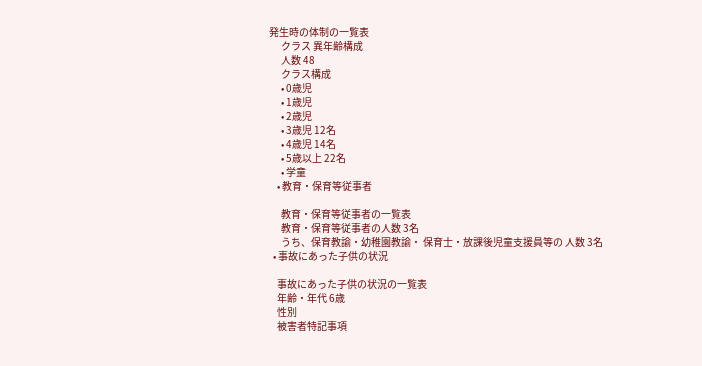発生時の体制の一覧表
      クラス 異年齢構成
      人数 48
      クラス構成
      • 0歳児
      • 1歳児
      • 2歳児
      • 3歳児 12名
      • 4歳児 14名
      • 5歳以上 22名
      • 学童
    • 教育・保育等従事者

      教育・保育等従事者の一覧表
      教育・保育等従事者の人数 3名
      うち、保育教諭・幼稚園教諭・ 保育士・放課後児童支援員等の 人数 3名
  • 事故にあった子供の状況

    事故にあった子供の状況の一覧表
    年齢・年代 6歳
    性別
    被害者特記事項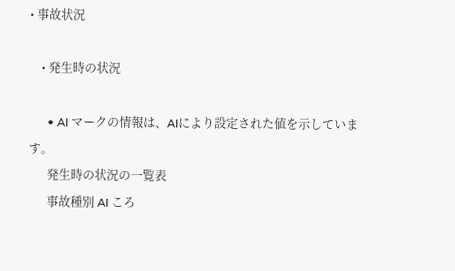• 事故状況

    • 発生時の状況

      • AI マークの情報は、AIにより設定された値を示しています。
      発生時の状況の一覧表
      事故種別 AI ころ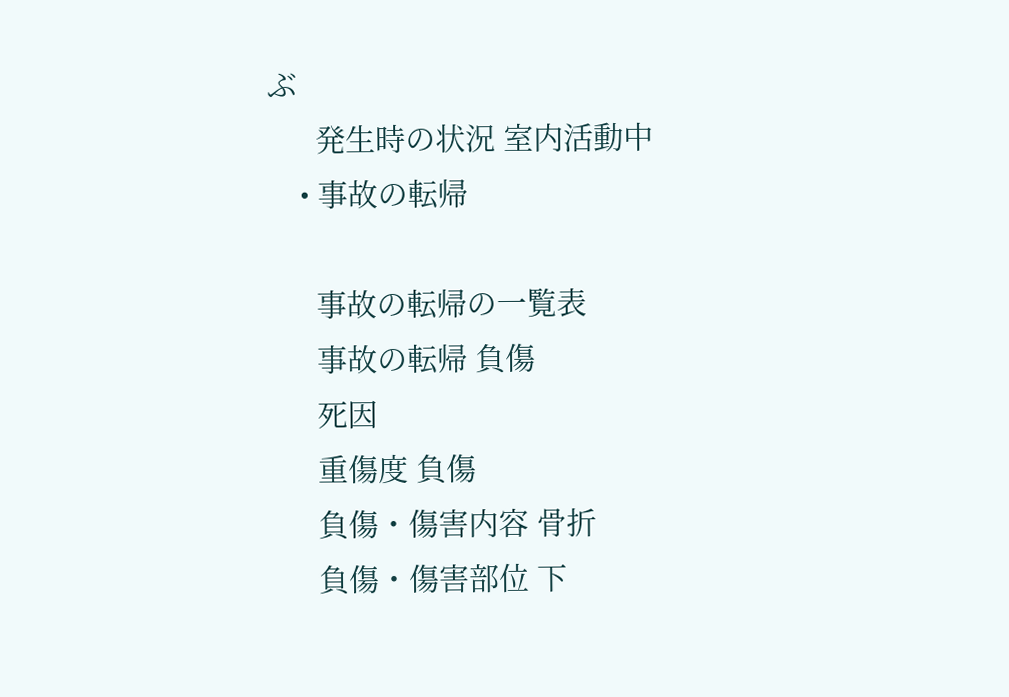ぶ
      発生時の状況 室内活動中
    • 事故の転帰

      事故の転帰の一覧表
      事故の転帰 負傷
      死因
      重傷度 負傷
      負傷・傷害内容 骨折
      負傷・傷害部位 下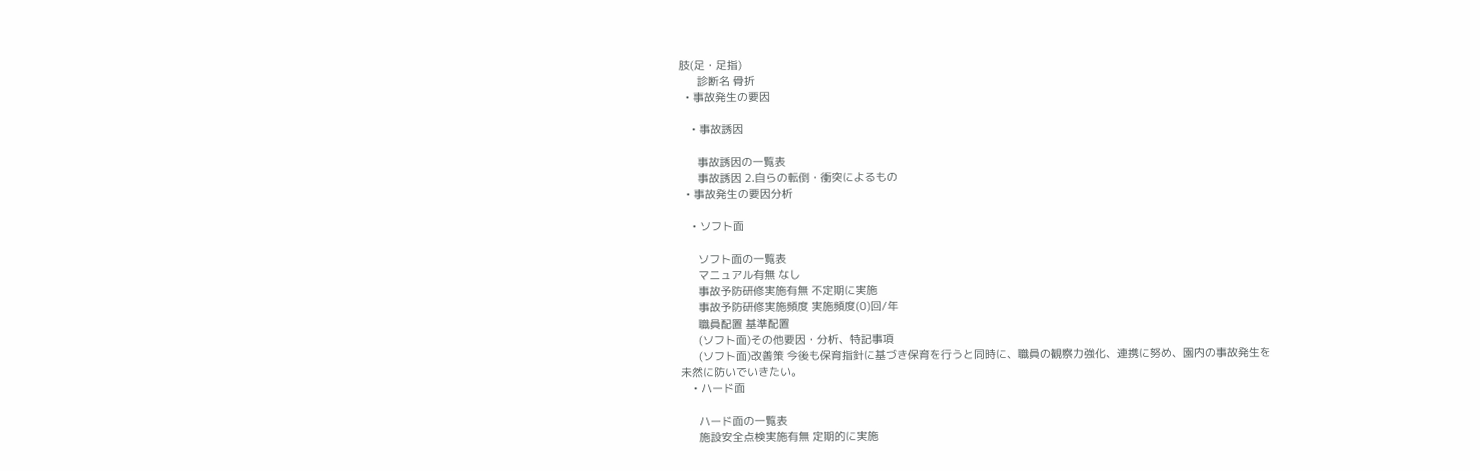肢(足・足指)
      診断名 骨折
  • 事故発生の要因

    • 事故誘因

      事故誘因の一覧表
      事故誘因 2.自らの転倒・衝突によるもの
  • 事故発生の要因分析

    • ソフト面

      ソフト面の一覧表
      マニュアル有無 なし
      事故予防研修実施有無 不定期に実施
      事故予防研修実施頻度 実施頻度(0)回/年
      職員配置 基準配置
      (ソフト面)その他要因・分析、特記事項
      (ソフト面)改善策 今後も保育指針に基づき保育を行うと同時に、職員の観察力強化、連携に努め、園内の事故発生を未然に防いでいきたい。
    • ハード面

      ハード面の一覧表
      施設安全点検実施有無 定期的に実施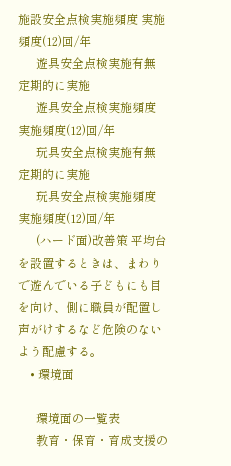施設安全点検実施頻度 実施頻度(12)回/年
      遊具安全点検実施有無 定期的に実施
      遊具安全点検実施頻度 実施頻度(12)回/年
      玩具安全点検実施有無 定期的に実施
      玩具安全点検実施頻度 実施頻度(12)回/年
      (ハード面)改善策 平均台を設置するときは、まわりで遊んでいる子どもにも目を向け、側に職員が配置し声がけするなど危険のないよう配慮する。
    • 環境面

      環境面の一覧表
      教育・保育・育成支援の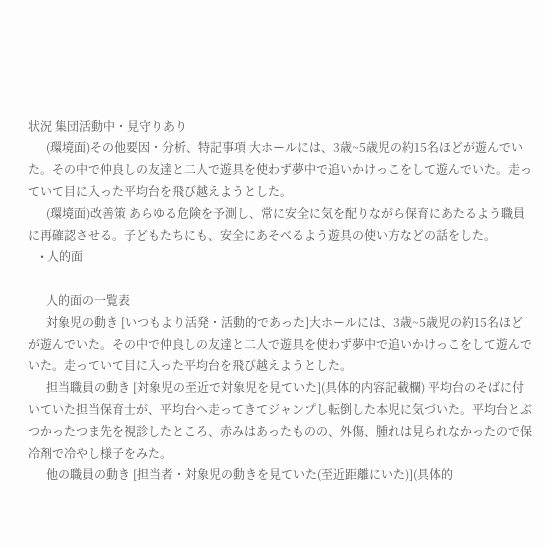状況 集団活動中・見守りあり
      (環境面)その他要因・分析、特記事項 大ホールには、3歳~5歳児の約15名ほどが遊んでいた。その中で仲良しの友達と二人で遊具を使わず夢中で追いかけっこをして遊んでいた。走っていて目に入った平均台を飛び越えようとした。
      (環境面)改善策 あらゆる危険を予測し、常に安全に気を配りながら保育にあたるよう職員に再確認させる。子どもたちにも、安全にあそべるよう遊具の使い方などの話をした。
    • 人的面

      人的面の一覧表
      対象児の動き [いつもより活発・活動的であった]大ホールには、3歳~5歳児の約15名ほどが遊んでいた。その中で仲良しの友達と二人で遊具を使わず夢中で追いかけっこをして遊んでいた。走っていて目に入った平均台を飛び越えようとした。
      担当職員の動き [対象児の至近で対象児を見ていた](具体的内容記載欄) 平均台のそばに付いていた担当保育士が、平均台へ走ってきてジャンプし転倒した本児に気づいた。平均台とぶつかったつま先を視診したところ、赤みはあったものの、外傷、腫れは見られなかったので保冷剤で冷やし様子をみた。
      他の職員の動き [担当者・対象児の動きを見ていた(至近距離にいた)](具体的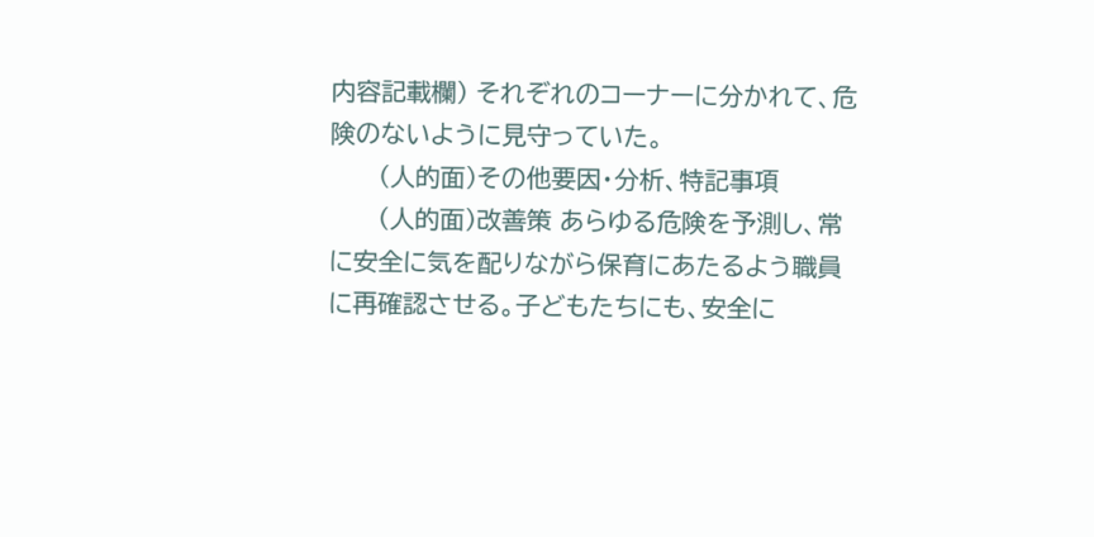内容記載欄) それぞれのコーナーに分かれて、危険のないように見守っていた。
      (人的面)その他要因・分析、特記事項
      (人的面)改善策 あらゆる危険を予測し、常に安全に気を配りながら保育にあたるよう職員に再確認させる。子どもたちにも、安全に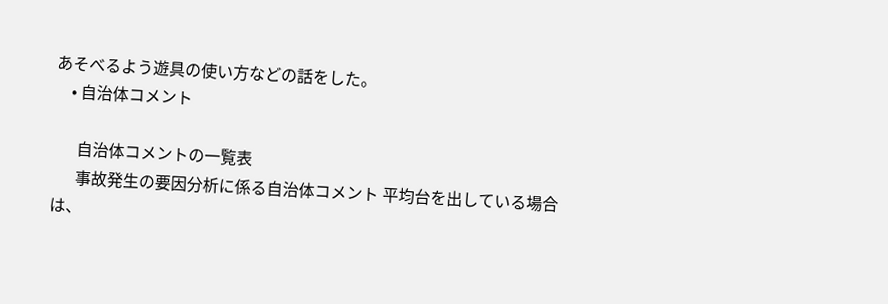あそべるよう遊具の使い方などの話をした。
    • 自治体コメント

      自治体コメントの一覧表
      事故発生の要因分析に係る自治体コメント 平均台を出している場合は、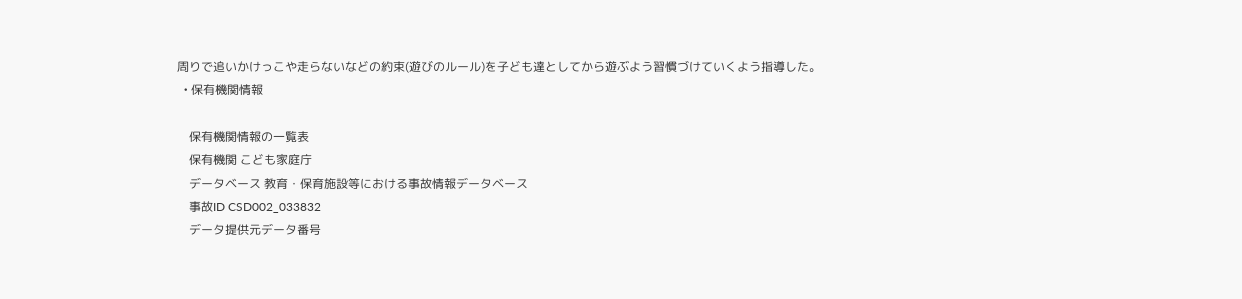周りで追いかけっこや走らないなどの約束(遊びのルール)を子ども達としてから遊ぶよう習慣づけていくよう指導した。
  • 保有機関情報

    保有機関情報の一覧表
    保有機関 こども家庭庁
    データベース 教育・保育施設等における事故情報データベース
    事故ID CSD002_033832
    データ提供元データ番号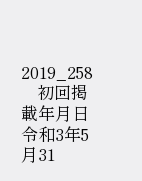2019_258
    初回掲載年月日 令和3年5月31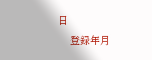日
    登録年月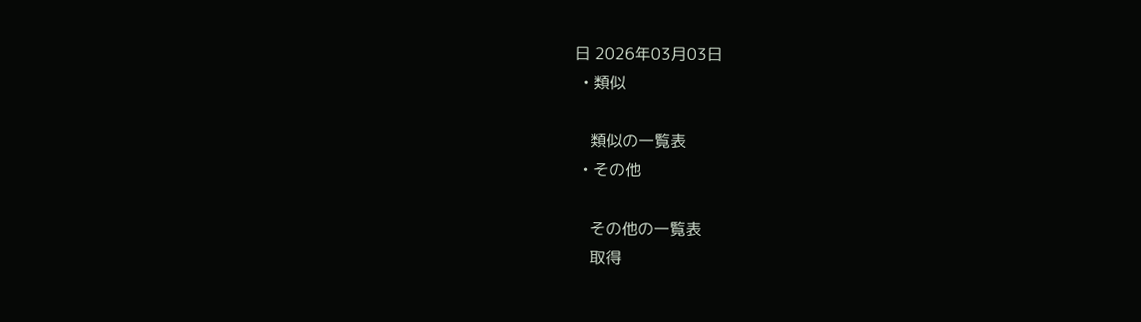日 2026年03月03日
  • 類似

    類似の一覧表
  • その他

    その他の一覧表
    取得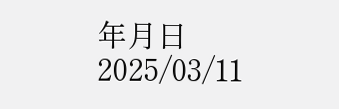年月日 2025/03/11